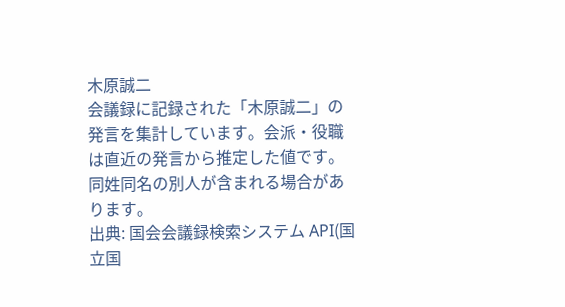木原誠二
会議録に記録された「木原誠二」の発言を集計しています。会派・役職は直近の発言から推定した値です。同姓同名の別人が含まれる場合があります。
出典: 国会会議録検索システム API(国立国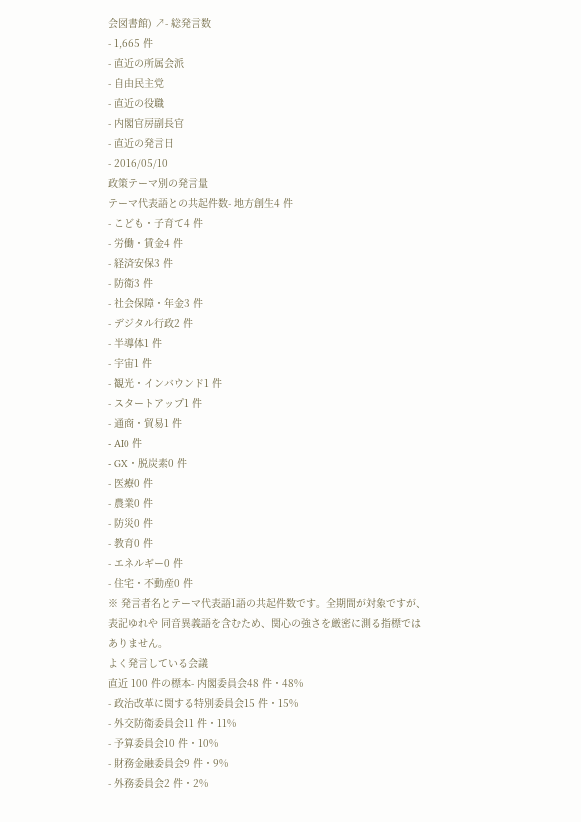会図書館) ↗- 総発言数
- 1,665 件
- 直近の所属会派
- 自由民主党
- 直近の役職
- 内閣官房副長官
- 直近の発言日
- 2016/05/10
政策テーマ別の発言量
テーマ代表語との共起件数- 地方創生4 件
- こども・子育て4 件
- 労働・賃金4 件
- 経済安保3 件
- 防衛3 件
- 社会保障・年金3 件
- デジタル行政2 件
- 半導体1 件
- 宇宙1 件
- 観光・インバウンド1 件
- スタートアップ1 件
- 通商・貿易1 件
- AI0 件
- GX・脱炭素0 件
- 医療0 件
- 農業0 件
- 防災0 件
- 教育0 件
- エネルギー0 件
- 住宅・不動産0 件
※ 発言者名とテーマ代表語1語の共起件数です。全期間が対象ですが、表記ゆれや 同音異義語を含むため、関心の強さを厳密に測る指標ではありません。
よく発言している会議
直近 100 件の標本- 内閣委員会48 件・48%
- 政治改革に関する特別委員会15 件・15%
- 外交防衛委員会11 件・11%
- 予算委員会10 件・10%
- 財務金融委員会9 件・9%
- 外務委員会2 件・2%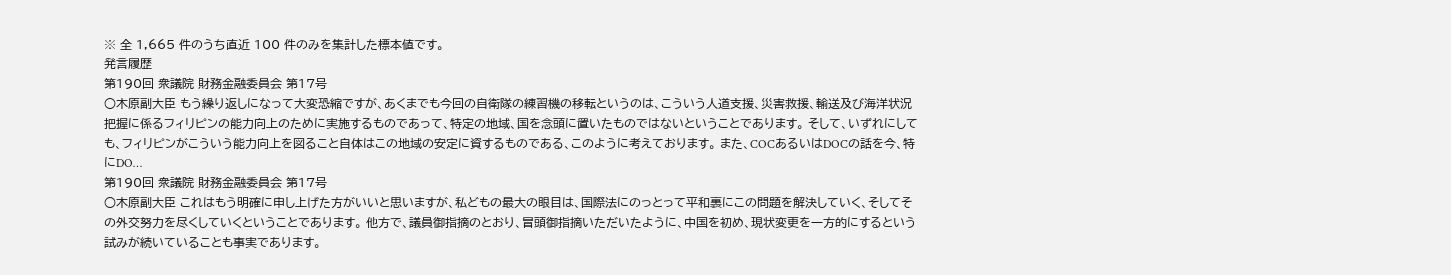※ 全 1,665 件のうち直近 100 件のみを集計した標本値です。
発言履歴
第190回 衆議院 財務金融委員会 第17号
○木原副大臣 もう繰り返しになって大変恐縮ですが、あくまでも今回の自衛隊の練習機の移転というのは、こういう人道支援、災害救援、輸送及び海洋状況把握に係るフィリピンの能力向上のために実施するものであって、特定の地域、国を念頭に置いたものではないということであります。 そして、いずれにしても、フィリピンがこういう能力向上を図ること自体はこの地域の安定に資するものである、このように考えております。 また、COCあるいはDOCの話を今、特にDO…
第190回 衆議院 財務金融委員会 第17号
○木原副大臣 これはもう明確に申し上げた方がいいと思いますが、私どもの最大の眼目は、国際法にのっとって平和裏にこの問題を解決していく、そしてその外交努力を尽くしていくということであります。 他方で、議員御指摘のとおり、冒頭御指摘いただいたように、中国を初め、現状変更を一方的にするという試みが続いていることも事実であります。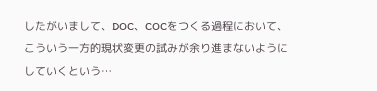したがいまして、DOC、COCをつくる過程において、こういう一方的現状変更の試みが余り進まないようにしていくという…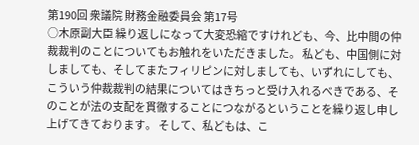第190回 衆議院 財務金融委員会 第17号
○木原副大臣 繰り返しになって大変恐縮ですけれども、今、比中間の仲裁裁判のことについてもお触れをいただきました。 私ども、中国側に対しましても、そしてまたフィリピンに対しましても、いずれにしても、こういう仲裁裁判の結果についてはきちっと受け入れるべきである、そのことが法の支配を貫徹することにつながるということを繰り返し申し上げてきております。 そして、私どもは、こ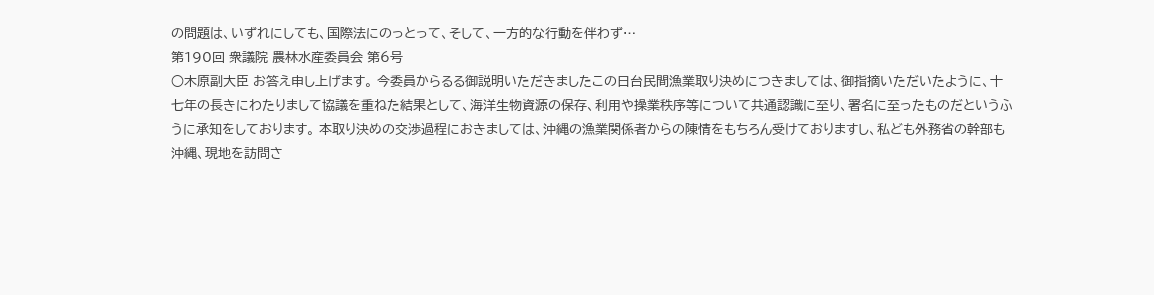の問題は、いずれにしても、国際法にのっとって、そして、一方的な行動を伴わず…
第190回 衆議院 農林水産委員会 第6号
○木原副大臣 お答え申し上げます。 今委員からるる御説明いただきましたこの日台民間漁業取り決めにつきましては、御指摘いただいたように、十七年の長きにわたりまして協議を重ねた結果として、海洋生物資源の保存、利用や操業秩序等について共通認識に至り、署名に至ったものだというふうに承知をしております。 本取り決めの交渉過程におきましては、沖縄の漁業関係者からの陳情をもちろん受けておりますし、私ども外務省の幹部も沖縄、現地を訪問さ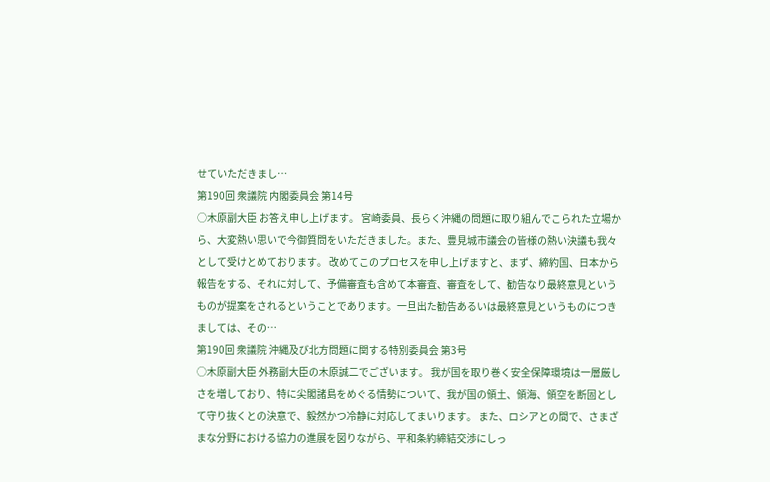せていただきまし…
第190回 衆議院 内閣委員会 第14号
○木原副大臣 お答え申し上げます。 宮崎委員、長らく沖縄の問題に取り組んでこられた立場から、大変熱い思いで今御質問をいただきました。また、豊見城市議会の皆様の熱い決議も我々として受けとめております。 改めてこのプロセスを申し上げますと、まず、締約国、日本から報告をする、それに対して、予備審査も含めて本審査、審査をして、勧告なり最終意見というものが提案をされるということであります。一旦出た勧告あるいは最終意見というものにつきましては、その…
第190回 衆議院 沖縄及び北方問題に関する特別委員会 第3号
○木原副大臣 外務副大臣の木原誠二でございます。 我が国を取り巻く安全保障環境は一層厳しさを増しており、特に尖閣諸島をめぐる情勢について、我が国の領土、領海、領空を断固として守り抜くとの決意で、毅然かつ冷静に対応してまいります。 また、ロシアとの間で、さまざまな分野における協力の進展を図りながら、平和条約締結交渉にしっ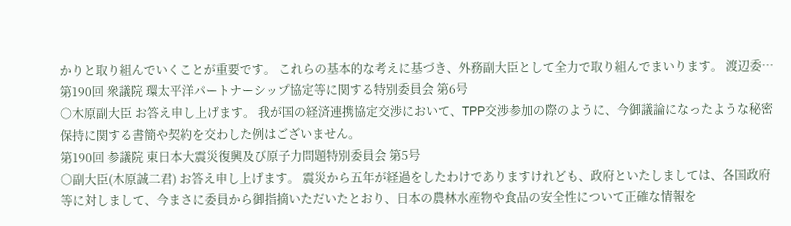かりと取り組んでいくことが重要です。 これらの基本的な考えに基づき、外務副大臣として全力で取り組んでまいります。 渡辺委…
第190回 衆議院 環太平洋パートナーシップ協定等に関する特別委員会 第6号
○木原副大臣 お答え申し上げます。 我が国の経済連携協定交渉において、TPP交渉参加の際のように、今御議論になったような秘密保持に関する書簡や契約を交わした例はございません。
第190回 参議院 東日本大震災復興及び原子力問題特別委員会 第5号
○副大臣(木原誠二君) お答え申し上げます。 震災から五年が経過をしたわけでありますけれども、政府といたしましては、各国政府等に対しまして、今まさに委員から御指摘いただいたとおり、日本の農林水産物や食品の安全性について正確な情報を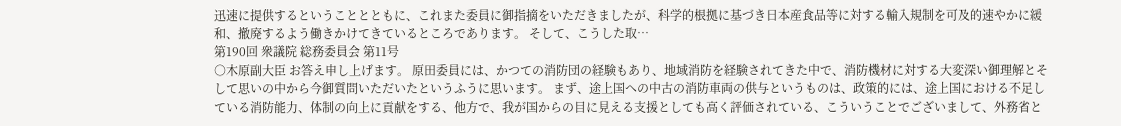迅速に提供するということとともに、これまた委員に御指摘をいただきましたが、科学的根拠に基づき日本産食品等に対する輸入規制を可及的速やかに緩和、撤廃するよう働きかけてきているところであります。 そして、こうした取…
第190回 衆議院 総務委員会 第11号
○木原副大臣 お答え申し上げます。 原田委員には、かつての消防団の経験もあり、地域消防を経験されてきた中で、消防機材に対する大変深い御理解とそして思いの中から今御質問いただいたというふうに思います。 まず、途上国への中古の消防車両の供与というものは、政策的には、途上国における不足している消防能力、体制の向上に貢献をする、他方で、我が国からの目に見える支援としても高く評価されている、こういうことでございまして、外務省と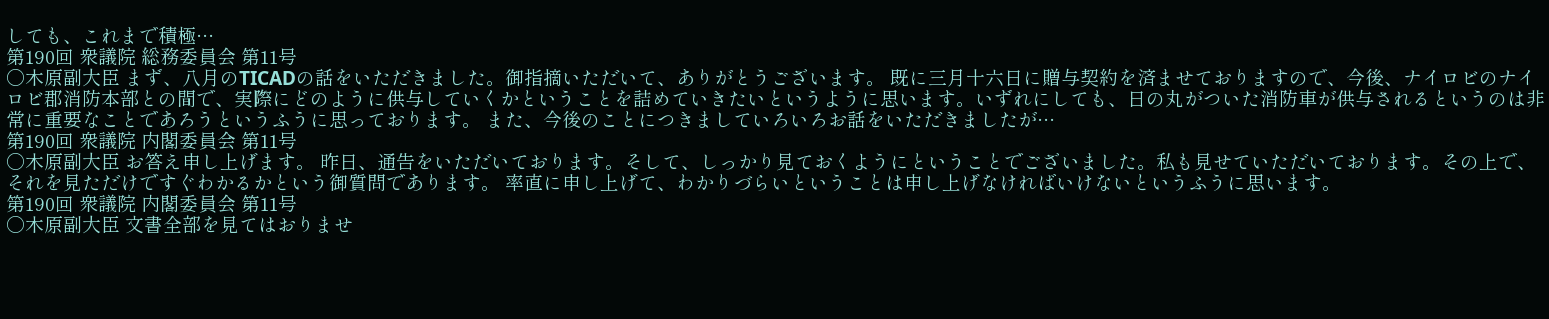しても、これまで積極…
第190回 衆議院 総務委員会 第11号
○木原副大臣 まず、八月のTICADの話をいただきました。御指摘いただいて、ありがとうございます。 既に三月十六日に贈与契約を済ませておりますので、今後、ナイロビのナイロビ郡消防本部との間で、実際にどのように供与していくかということを詰めていきたいというように思います。いずれにしても、日の丸がついた消防車が供与されるというのは非常に重要なことであろうというふうに思っております。 また、今後のことにつきましていろいろお話をいただきましたが…
第190回 衆議院 内閣委員会 第11号
○木原副大臣 お答え申し上げます。 昨日、通告をいただいております。そして、しっかり見ておくようにということでございました。私も見せていただいております。その上で、それを見ただけですぐわかるかという御質問であります。 率直に申し上げて、わかりづらいということは申し上げなければいけないというふうに思います。
第190回 衆議院 内閣委員会 第11号
○木原副大臣 文書全部を見てはおりませ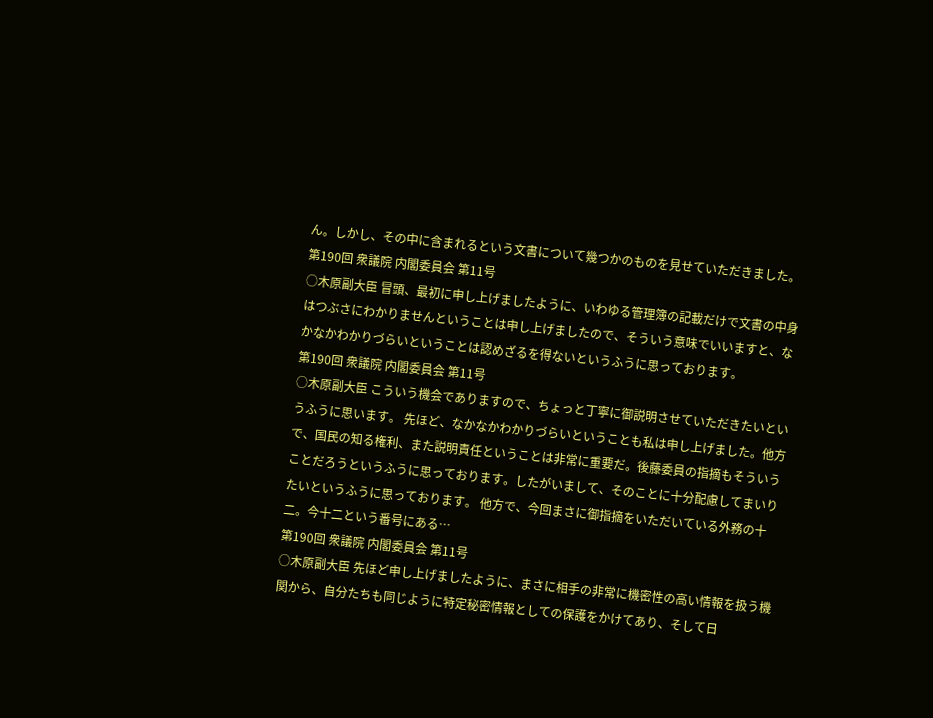ん。しかし、その中に含まれるという文書について幾つかのものを見せていただきました。
第190回 衆議院 内閣委員会 第11号
○木原副大臣 冒頭、最初に申し上げましたように、いわゆる管理簿の記載だけで文書の中身はつぶさにわかりませんということは申し上げましたので、そういう意味でいいますと、なかなかわかりづらいということは認めざるを得ないというふうに思っております。
第190回 衆議院 内閣委員会 第11号
○木原副大臣 こういう機会でありますので、ちょっと丁寧に御説明させていただきたいというふうに思います。 先ほど、なかなかわかりづらいということも私は申し上げました。他方で、国民の知る権利、また説明責任ということは非常に重要だ。後藤委員の指摘もそういうことだろうというふうに思っております。したがいまして、そのことに十分配慮してまいりたいというふうに思っております。 他方で、今回まさに御指摘をいただいている外務の十二。今十二という番号にある…
第190回 衆議院 内閣委員会 第11号
○木原副大臣 先ほど申し上げましたように、まさに相手の非常に機密性の高い情報を扱う機関から、自分たちも同じように特定秘密情報としての保護をかけてあり、そして日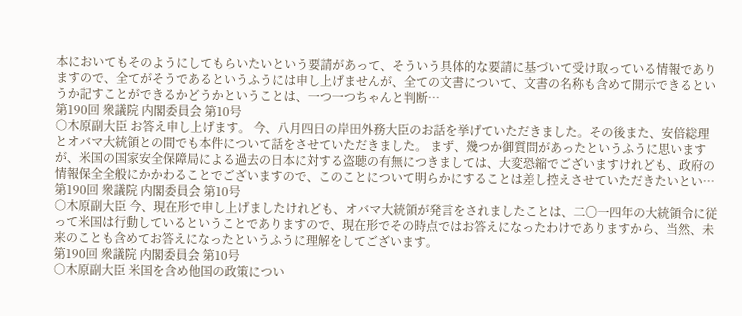本においてもそのようにしてもらいたいという要請があって、そういう具体的な要請に基づいて受け取っている情報でありますので、全てがそうであるというふうには申し上げませんが、全ての文書について、文書の名称も含めて開示できるというか記すことができるかどうかということは、一つ一つちゃんと判断…
第190回 衆議院 内閣委員会 第10号
○木原副大臣 お答え申し上げます。 今、八月四日の岸田外務大臣のお話を挙げていただきました。その後また、安倍総理とオバマ大統領との間でも本件について話をさせていただきました。 まず、幾つか御質問があったというふうに思いますが、米国の国家安全保障局による過去の日本に対する盗聴の有無につきましては、大変恐縮でございますけれども、政府の情報保全全般にかかわることでございますので、このことについて明らかにすることは差し控えさせていただきたいとい…
第190回 衆議院 内閣委員会 第10号
○木原副大臣 今、現在形で申し上げましたけれども、オバマ大統領が発言をされましたことは、二〇一四年の大統領令に従って米国は行動しているということでありますので、現在形でその時点ではお答えになったわけでありますから、当然、未来のことも含めてお答えになったというふうに理解をしてございます。
第190回 衆議院 内閣委員会 第10号
○木原副大臣 米国を含め他国の政策につい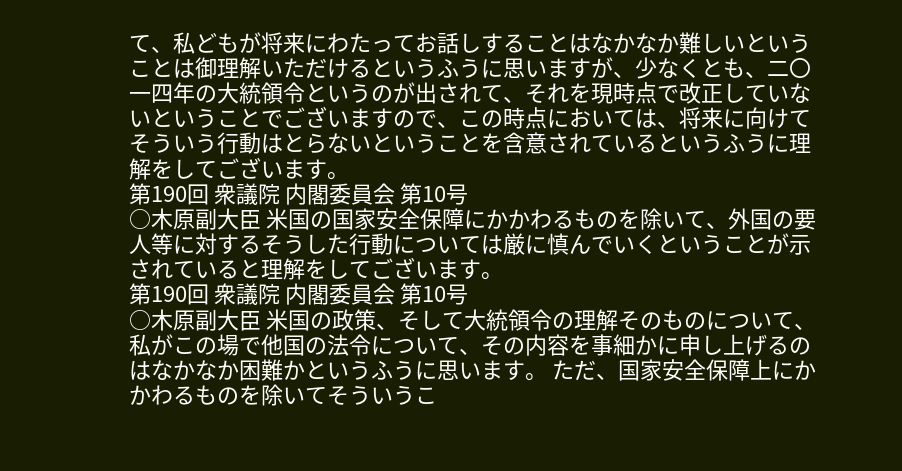て、私どもが将来にわたってお話しすることはなかなか難しいということは御理解いただけるというふうに思いますが、少なくとも、二〇一四年の大統領令というのが出されて、それを現時点で改正していないということでございますので、この時点においては、将来に向けてそういう行動はとらないということを含意されているというふうに理解をしてございます。
第190回 衆議院 内閣委員会 第10号
○木原副大臣 米国の国家安全保障にかかわるものを除いて、外国の要人等に対するそうした行動については厳に慎んでいくということが示されていると理解をしてございます。
第190回 衆議院 内閣委員会 第10号
○木原副大臣 米国の政策、そして大統領令の理解そのものについて、私がこの場で他国の法令について、その内容を事細かに申し上げるのはなかなか困難かというふうに思います。 ただ、国家安全保障上にかかわるものを除いてそういうこ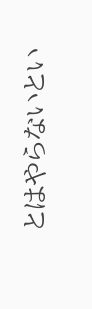とはやらないとい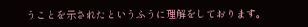うことを示されたというふうに理解をしております。